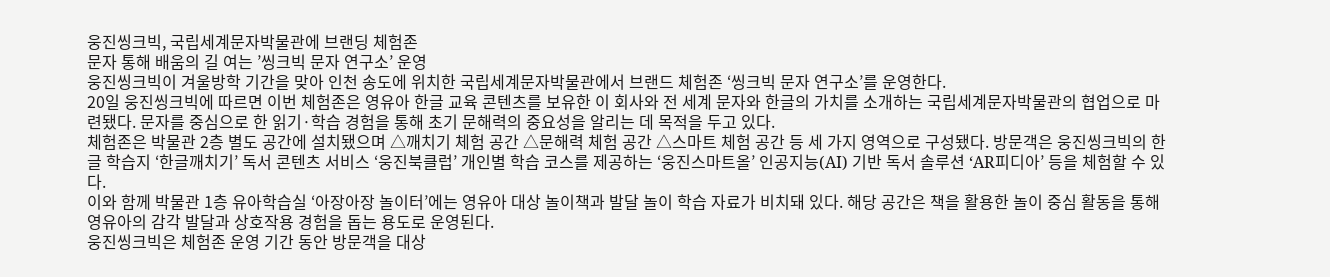웅진씽크빅, 국립세계문자박물관에 브랜딩 체험존
문자 통해 배움의 길 여는 ’씽크빅 문자 연구소’ 운영
웅진씽크빅이 겨울방학 기간을 맞아 인천 송도에 위치한 국립세계문자박물관에서 브랜드 체험존 ‘씽크빅 문자 연구소’를 운영한다.
20일 웅진씽크빅에 따르면 이번 체험존은 영유아 한글 교육 콘텐츠를 보유한 이 회사와 전 세계 문자와 한글의 가치를 소개하는 국립세계문자박물관의 협업으로 마련됐다. 문자를 중심으로 한 읽기·학습 경험을 통해 초기 문해력의 중요성을 알리는 데 목적을 두고 있다.
체험존은 박물관 2층 별도 공간에 설치됐으며 △깨치기 체험 공간 △문해력 체험 공간 △스마트 체험 공간 등 세 가지 영역으로 구성됐다. 방문객은 웅진씽크빅의 한글 학습지 ‘한글깨치기’ 독서 콘텐츠 서비스 ‘웅진북클럽’ 개인별 학습 코스를 제공하는 ‘웅진스마트올’ 인공지능(AI) 기반 독서 솔루션 ‘AR피디아’ 등을 체험할 수 있다.
이와 함께 박물관 1층 유아학습실 ‘아장아장 놀이터’에는 영유아 대상 놀이책과 발달 놀이 학습 자료가 비치돼 있다. 해당 공간은 책을 활용한 놀이 중심 활동을 통해 영유아의 감각 발달과 상호작용 경험을 돕는 용도로 운영된다.
웅진씽크빅은 체험존 운영 기간 동안 방문객을 대상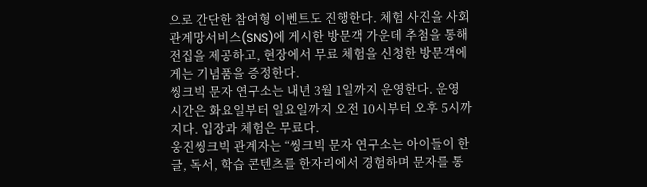으로 간단한 참여형 이벤트도 진행한다. 체험 사진을 사회관계망서비스(SNS)에 게시한 방문객 가운데 추첨을 통해 전집을 제공하고, 현장에서 무료 체험을 신청한 방문객에게는 기념품을 증정한다.
씽크빅 문자 연구소는 내년 3월 1일까지 운영한다. 운영 시간은 화요일부터 일요일까지 오전 10시부터 오후 5시까지다. 입장과 체험은 무료다.
웅진씽크빅 관계자는 “씽크빅 문자 연구소는 아이들이 한글, 독서, 학습 콘텐츠를 한자리에서 경험하며 문자를 통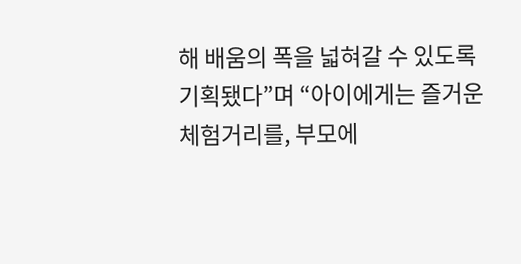해 배움의 폭을 넓혀갈 수 있도록 기획됐다”며 “아이에게는 즐거운 체험거리를, 부모에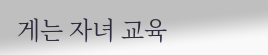게는 자녀 교육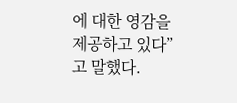에 대한 영감을 제공하고 있다”고 말했다.